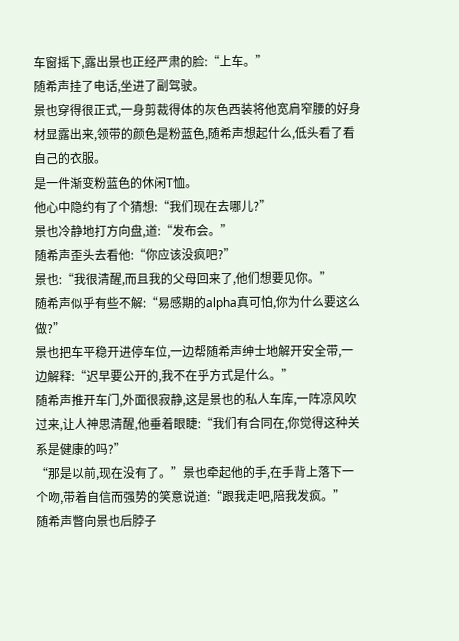车窗摇下,露出景也正经严肃的脸:“上车。”
随希声挂了电话,坐进了副驾驶。
景也穿得很正式,一身剪裁得体的灰色西装将他宽肩窄腰的好身材显露出来,领带的颜色是粉蓝色,随希声想起什么,低头看了看自己的衣服。
是一件渐变粉蓝色的休闲T恤。
他心中隐约有了个猜想:“我们现在去哪儿?”
景也冷静地打方向盘,道:“发布会。”
随希声歪头去看他:“你应该没疯吧?”
景也:“我很清醒,而且我的父母回来了,他们想要见你。”
随希声似乎有些不解:“易感期的alpha真可怕,你为什么要这么做?”
景也把车平稳开进停车位,一边帮随希声绅士地解开安全带,一边解释:“迟早要公开的,我不在乎方式是什么。”
随希声推开车门,外面很寂静,这是景也的私人车库,一阵凉风吹过来,让人神思清醒,他垂着眼睫:“我们有合同在,你觉得这种关系是健康的吗?”
“那是以前,现在没有了。”景也牵起他的手,在手背上落下一个吻,带着自信而强势的笑意说道:“跟我走吧,陪我发疯。”
随希声瞥向景也后脖子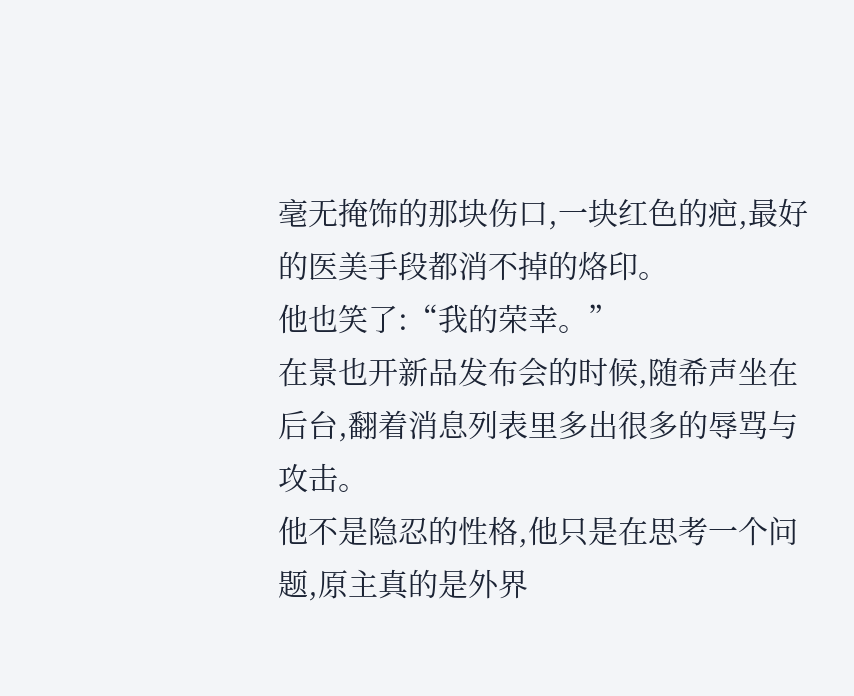毫无掩饰的那块伤口,一块红色的疤,最好的医美手段都消不掉的烙印。
他也笑了:“我的荣幸。”
在景也开新品发布会的时候,随希声坐在后台,翻着消息列表里多出很多的辱骂与攻击。
他不是隐忍的性格,他只是在思考一个问题,原主真的是外界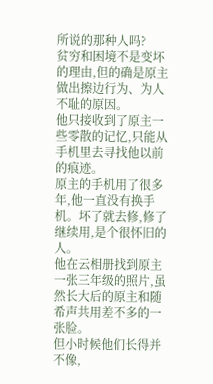所说的那种人吗?
贫穷和困境不是变坏的理由,但的确是原主做出擦边行为、为人不耻的原因。
他只接收到了原主一些零散的记忆,只能从手机里去寻找他以前的痕迹。
原主的手机用了很多年,他一直没有换手机。坏了就去修,修了继续用,是个很怀旧的人。
他在云相册找到原主一张三年级的照片,虽然长大后的原主和随希声共用差不多的一张脸。
但小时候他们长得并不像,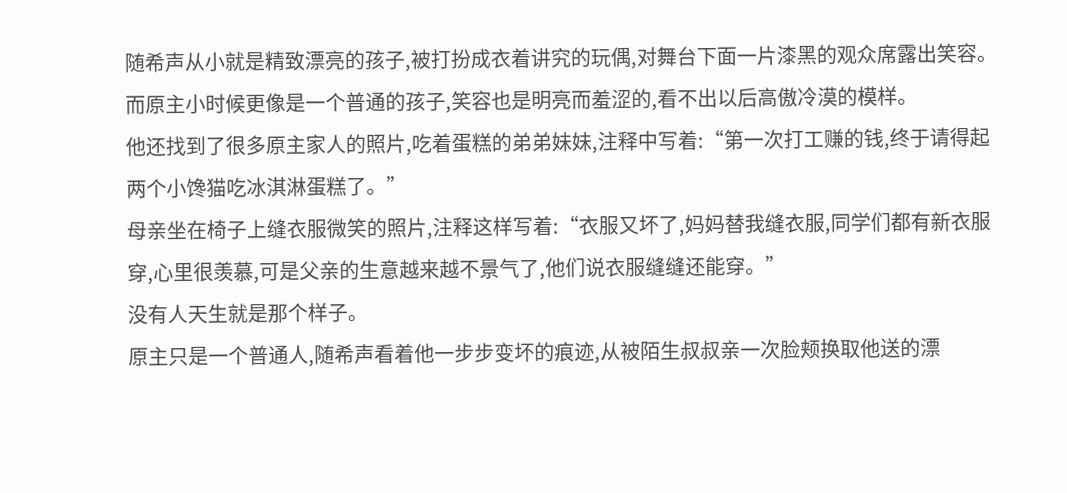随希声从小就是精致漂亮的孩子,被打扮成衣着讲究的玩偶,对舞台下面一片漆黑的观众席露出笑容。
而原主小时候更像是一个普通的孩子,笑容也是明亮而羞涩的,看不出以后高傲冷漠的模样。
他还找到了很多原主家人的照片,吃着蛋糕的弟弟妹妹,注释中写着:“第一次打工赚的钱,终于请得起两个小馋猫吃冰淇淋蛋糕了。”
母亲坐在椅子上缝衣服微笑的照片,注释这样写着:“衣服又坏了,妈妈替我缝衣服,同学们都有新衣服穿,心里很羡慕,可是父亲的生意越来越不景气了,他们说衣服缝缝还能穿。”
没有人天生就是那个样子。
原主只是一个普通人,随希声看着他一步步变坏的痕迹,从被陌生叔叔亲一次脸颊换取他送的漂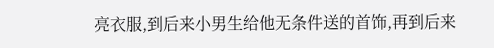亮衣服,到后来小男生给他无条件送的首饰,再到后来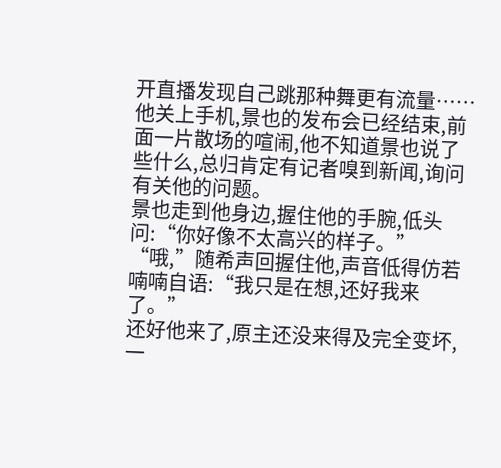开直播发现自己跳那种舞更有流量……
他关上手机,景也的发布会已经结束,前面一片散场的喧闹,他不知道景也说了些什么,总归肯定有记者嗅到新闻,询问有关他的问题。
景也走到他身边,握住他的手腕,低头问:“你好像不太高兴的样子。”
“哦,”随希声回握住他,声音低得仿若喃喃自语:“我只是在想,还好我来了。”
还好他来了,原主还没来得及完全变坏,一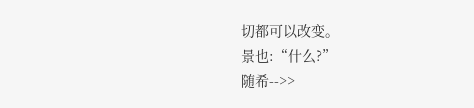切都可以改变。
景也:“什么?”
随希-->>